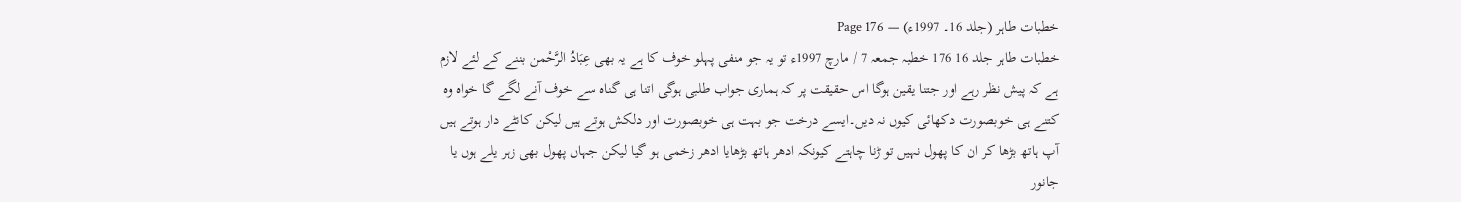خطبات طاہر (جلد 16۔ 1997ء) — Page 176
خطبات طاہر جلد 16 176 خطبہ جمعہ 7 / مارچ 1997ء تو یہ جو منفی پہلو خوف کا ہے یہ بھی عِبَادُ الرَّحْمن بننے کے لئے لازم ہے کہ پیش نظر رہے اور جتنا یقین ہوگا اس حقیقت پر کہ ہماری جواب طلبی ہوگی اتنا ہی گناہ سے خوف آنے لگے گا خواہ وہ کتنے ہی خوبصورت دکھائی کیوں نہ دیں۔ایسے درخت جو بہت ہی خوبصورت اور دلکش ہوتے ہیں لیکن کانٹے دار ہوتے ہیں آپ ہاتھ بڑھا کر ان کا پھول نہیں تو ڑنا چاہتے کیونکہ ادھر ہاتھ بڑھایا ادھر زخمی ہو گیا لیکن جہاں پھول بھی زہر یلے ہوں یا جانور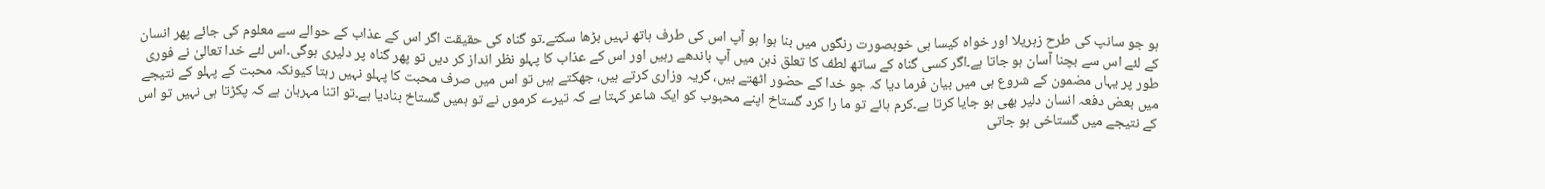ہو جو سانپ کی طرح زہریلا اور خواہ کیسا ہی خوبصورت رنگوں میں بنا ہوا ہو آپ اس کی طرف ہاتھ نہیں بڑھا سکتے۔تو گناہ کی حقیقت اگر اس کے عذاب کے حوالے سے معلوم کی جائے پھر انسان کے لئے اس سے بچنا آسان ہو جاتا ہے۔اگر کسی گناہ کے ساتھ لطف کا تعلق ذہن میں آپ باندھے رہیں اور اس کے عذاب کا پہلو نظر انداز کر دیں تو پھر گناہ پر دلیری ہوگی۔اس لئے خدا تعالیٰ نے فوری طور پر یہاں مضمون کے شروع ہی میں بیان فرما دیا کہ جو خدا کے حضور اٹھتے ہیں، گریہ وزاری کرتے ہیں، جھکتے ہیں تو اس میں صرف محبت کا پہلو نہیں رہتا کیونکہ محبت کے پہلو کے نتیجے میں بعض دفعہ انسان دلیر بھی ہو جایا کرتا ہے۔کرم ہائے تو ما را کرد گستاخ اپنے محبوب کو ایک شاعر کہتا ہے کہ تیرے کرموں نے تو ہمیں گستاخ بنادیا ہے۔تو اتنا مہربان ہے کہ پکڑتا ہی نہیں تو اس کے نتیجے میں گستاخی ہو جاتی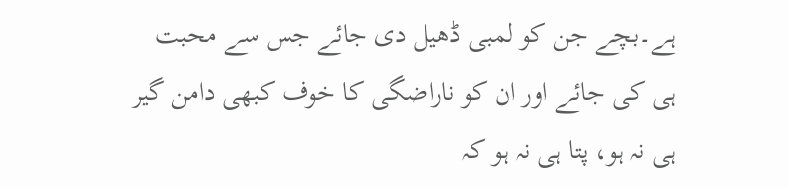ہے۔بچے جن کو لمبی ڈھیل دی جائے جس سے محبت ہی کی جائے اور ان کو ناراضگی کا خوف کبھی دامن گیر ہی نہ ہو، پتا ہی نہ ہو کہ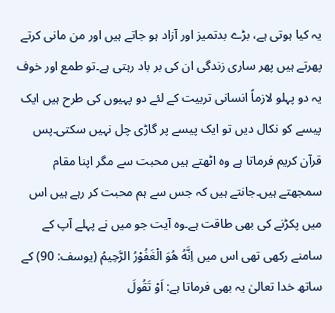یہ کیا ہوتی ہے، بڑے بدتمیز اور آزاد ہو جاتے ہیں اور من مانی کرتے پھرتے ہیں پھر ساری زندگی ان کی بر باد رہتی ہے۔تو طمع اور خوف یہ دو پہلو لازماً انسانی تربیت کے لئے دو پہیوں کی طرح ہیں ایک پیسے کو نکال دیں تو ایک پیسے پر گاڑی چل نہیں سکتی۔پس قرآن کریم فرماتا ہے وہ اٹھتے ہیں محبت سے مگر اپنا مقام سمجھتے ہیں۔جانتے ہیں کہ جس سے ہم محبت کر رہے ہیں اس میں پکڑنے کی بھی طاقت ہے۔وہ آیت جو میں نے پہلے آپ کے سامنے رکھی تھی اس میں اِنَّهُ هُوَ الْغَفُوْرُ الرَّحِيمُ (يوسف: 90) کے ساتھ خدا تعالیٰ یہ بھی فرماتا ہے: اَوْ تَقُولَ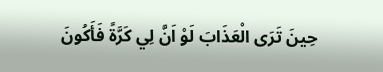حِينَ تَرَى الْعَذَابَ لَوْ اَنَّ لِي كَرَّةً فَأَكُونَ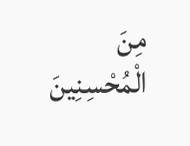مِنَ الْمُحْسِنِينَ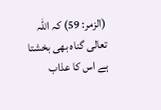(الزمر: 59) کہ اللہ تعالی گناہ بھی بخشتا ہے اس کا عذاب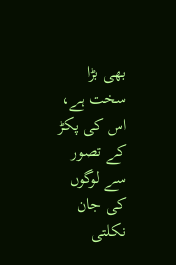بھی بڑا سخت ہے، اس کی پکڑ کے تصور سے لوگوں کی جان نکلتی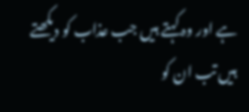ہے اور وہ کہتے ہیں جب عذاب کو دیکھتے ہیں تب ان کو